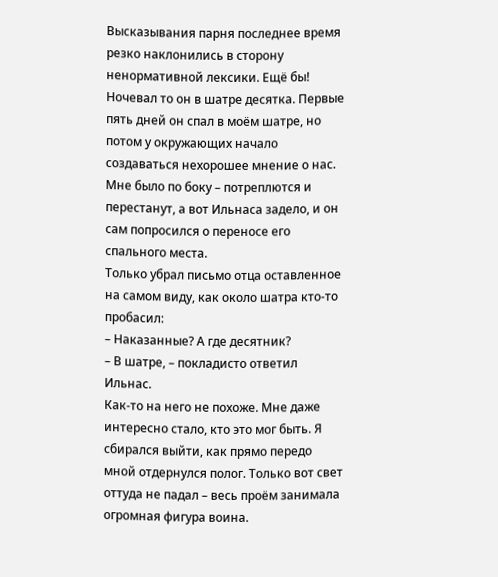Высказывания парня последнее время резко наклонились в сторону ненормативной лексики. Ещё бы! Ночевал то он в шатре десятка. Первые пять дней он спал в моём шатре, но потом у окружающих начало создаваться нехорошее мнение о нас. Мне было по боку – потреплются и перестанут, а вот Ильнаса задело, и он сам попросился о переносе его спального места.
Только убрал письмо отца оставленное на самом виду, как около шатра кто-то пробасил:
– Наказанные? А где десятник?
– В шатре, – покладисто ответил Ильнас.
Как-то на него не похоже. Мне даже интересно стало, кто это мог быть. Я сбирался выйти, как прямо передо мной отдернулся полог. Только вот свет оттуда не падал – весь проём занимала огромная фигура воина.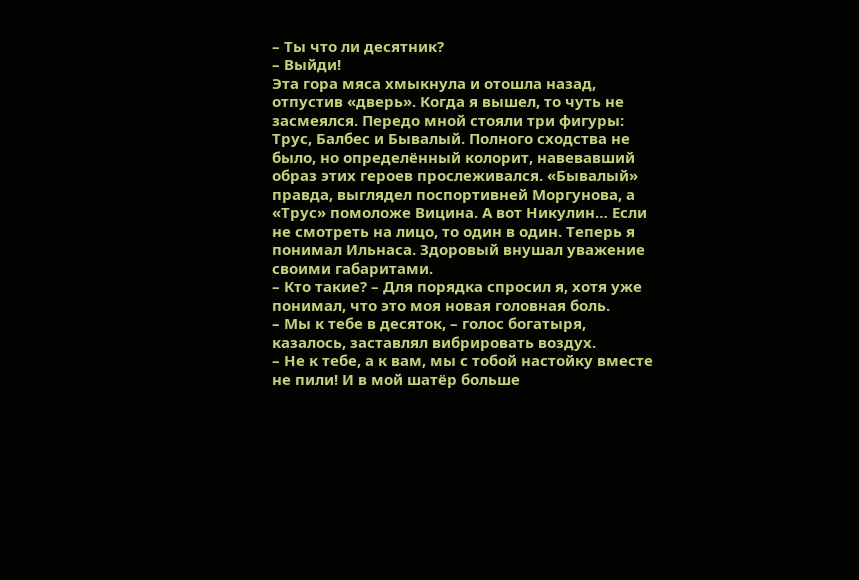– Ты что ли десятник?
– Выйди!
Эта гора мяса хмыкнула и отошла назад, отпустив «дверь». Когда я вышел, то чуть не засмеялся. Передо мной стояли три фигуры: Трус, Балбес и Бывалый. Полного сходства не было, но определённый колорит, навевавший образ этих героев прослеживался. «Бывалый» правда, выглядел поспортивней Моргунова, а «Трус» помоложе Вицина. А вот Никулин… Если не смотреть на лицо, то один в один. Теперь я понимал Ильнаса. Здоровый внушал уважение своими габаритами.
– Кто такие? – Для порядка спросил я, хотя уже понимал, что это моя новая головная боль.
– Мы к тебе в десяток, – голос богатыря, казалось, заставлял вибрировать воздух.
– Не к тебе, а к вам, мы с тобой настойку вместе не пили! И в мой шатёр больше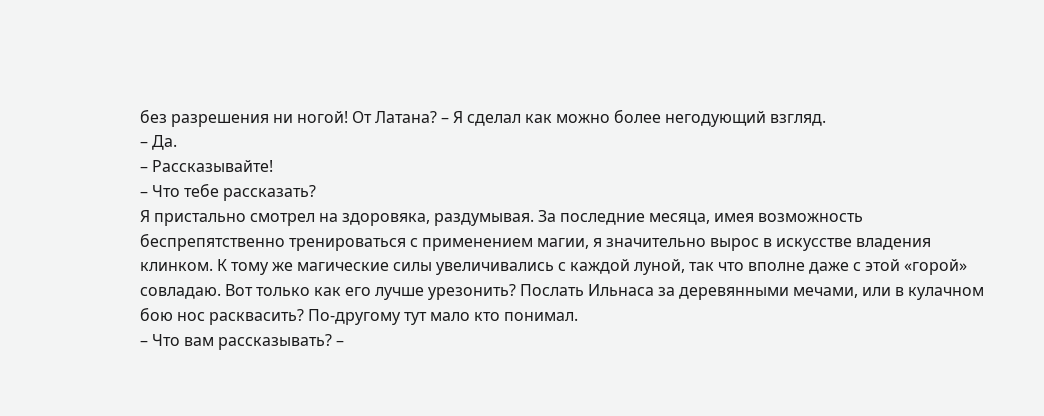без разрешения ни ногой! От Латана? – Я сделал как можно более негодующий взгляд.
– Да.
– Рассказывайте!
– Что тебе рассказать?
Я пристально смотрел на здоровяка, раздумывая. За последние месяца, имея возможность беспрепятственно тренироваться с применением магии, я значительно вырос в искусстве владения клинком. К тому же магические силы увеличивались с каждой луной, так что вполне даже с этой «горой» совладаю. Вот только как его лучше урезонить? Послать Ильнаса за деревянными мечами, или в кулачном бою нос расквасить? По-другому тут мало кто понимал.
– Что вам рассказывать? –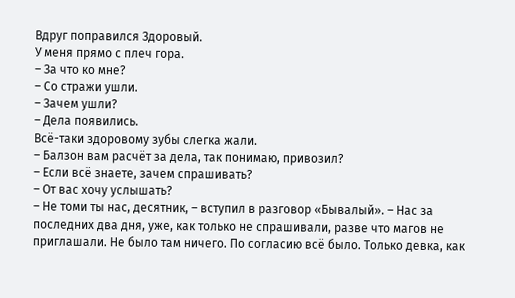Вдруг поправился Здоровый.
У меня прямо с плеч гора.
– За что ко мне?
– Со стражи ушли.
– Зачем ушли?
– Дела появились.
Всё-таки здоровому зубы слегка жали.
– Балзон вам расчёт за дела, так понимаю, привозил?
– Если всё знаете, зачем спрашивать?
– От вас хочу услышать?
– Не томи ты нас, десятник, – вступил в разговор «Бывалый». – Нас за последних два дня, уже, как только не спрашивали, разве что магов не приглашали. Не было там ничего. По согласию всё было. Только девка, как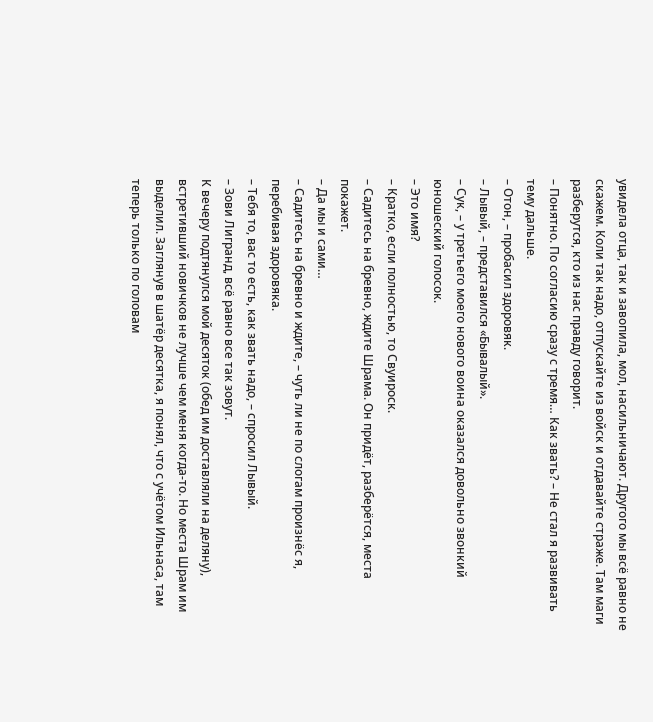увидела отца, так и завопила, мол, насильничают. Другого мы всё равно не скажем. Коли так надо, отпускайте из войск и отдавайте страже. Там маги разберутся, кто из нас правду говорит.
– Понятно. По согласию сразу с тремя… Как звать? – Не стал я развивать тему дальше.
– Отон, – пробасил здоровяк.
– Лывый, – представился «Бывалый».
– Сук, – у третьего моего нового воина оказался довольно звонкий юношеский голосок.
– Это имя?
– Кратко, если полностью, то Свуироск.
– Садитесь на бревно, ждите Шрама. Он придёт, разберётся, места покажет.
– Да мы и сами…
– Садитесь на бревно и ждите, – чуть ли не по слогам произнёс я, перебивая здоровяка.
– Тебя то, вас то есть, как звать надо, – спросил Лывый.
– Зови Лигранд, всё равно все так зовут.
К вечеру подтянулся мой десяток (обед им доставляли на деляну), встретивший новичков не лучше чем меня когда-то. Но места Шрам им выделил. Заглянув в шатёр десятка, я понял, что с учётом Ильнаса, там теперь только по головам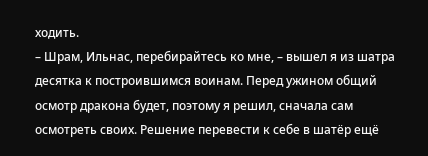ходить.
– Шрам, Ильнас, перебирайтесь ко мне, – вышел я из шатра десятка к построившимся воинам. Перед ужином общий осмотр дракона будет, поэтому я решил, сначала сам осмотреть своих. Решение перевести к себе в шатёр ещё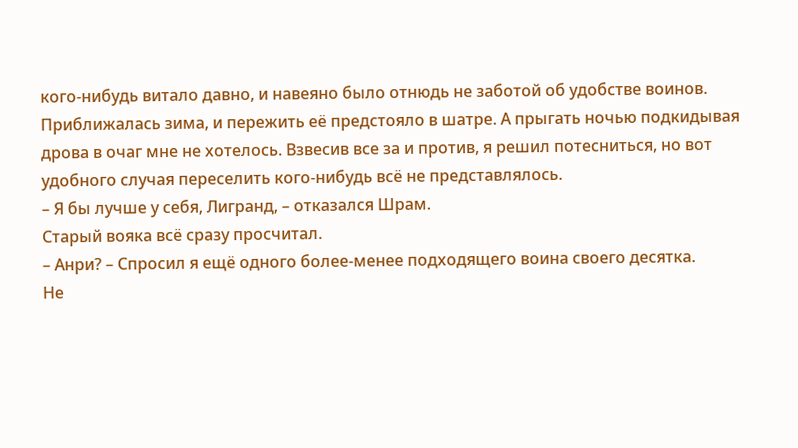кого-нибудь витало давно, и навеяно было отнюдь не заботой об удобстве воинов. Приближалась зима, и пережить её предстояло в шатре. А прыгать ночью подкидывая дрова в очаг мне не хотелось. Взвесив все за и против, я решил потесниться, но вот удобного случая переселить кого-нибудь всё не представлялось.
– Я бы лучше у себя, Лигранд, – отказался Шрам.
Старый вояка всё сразу просчитал.
– Анри? – Спросил я ещё одного более-менее подходящего воина своего десятка.
Не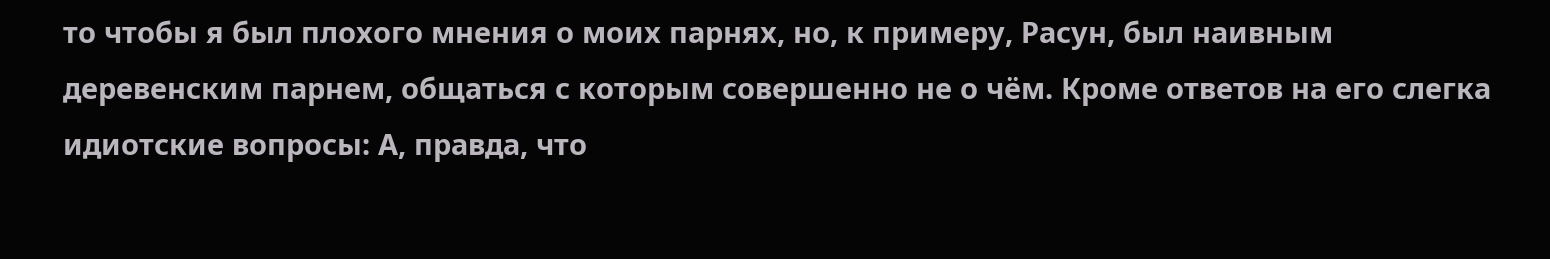то чтобы я был плохого мнения о моих парнях, но, к примеру, Расун, был наивным деревенским парнем, общаться с которым совершенно не о чём. Кроме ответов на его слегка идиотские вопросы: А, правда, что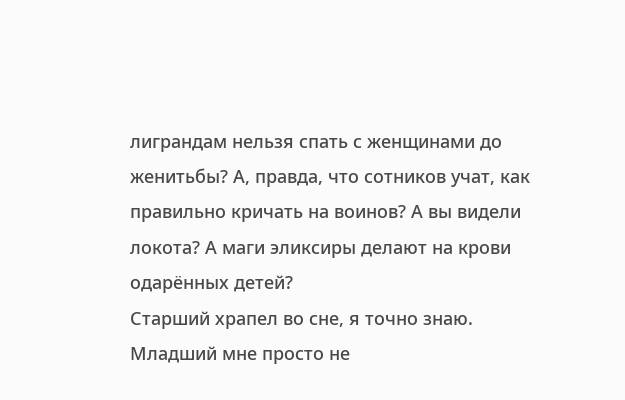лиграндам нельзя спать с женщинами до женитьбы? А, правда, что сотников учат, как правильно кричать на воинов? А вы видели локота? А маги эликсиры делают на крови одарённых детей?
Старший храпел во сне, я точно знаю. Младший мне просто не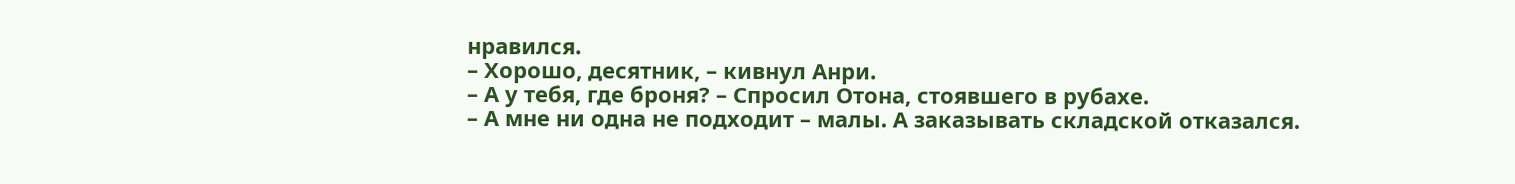нравился.
– Хорошо, десятник, – кивнул Анри.
– А у тебя, где броня? – Спросил Отона, стоявшего в рубахе.
– А мне ни одна не подходит – малы. А заказывать складской отказался.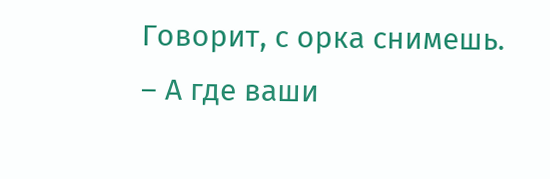Говорит, с орка снимешь.
– А где ваши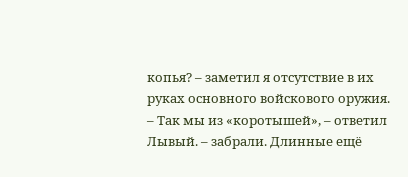копья? – заметил я отсутствие в их руках основного войскового оружия.
– Так мы из «коротышей», – ответил Лывый. – забрали. Длинные ещё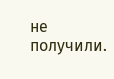не получили.